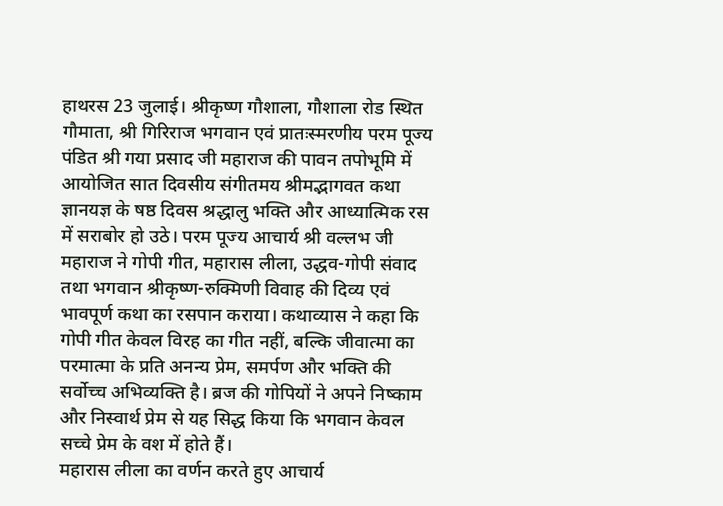हाथरस 23 जुलाई। श्रीकृष्ण गौशाला, गौशाला रोड स्थित गौमाता, श्री गिरिराज भगवान एवं प्रातःस्मरणीय परम पूज्य पंडित श्री गया प्रसाद जी महाराज की पावन तपोभूमि में आयोजित सात दिवसीय संगीतमय श्रीमद्भागवत कथा ज्ञानयज्ञ के षष्ठ दिवस श्रद्धालु भक्ति और आध्यात्मिक रस में सराबोर हो उठे। परम पूज्य आचार्य श्री वल्लभ जी महाराज ने गोपी गीत, महारास लीला, उद्धव-गोपी संवाद तथा भगवान श्रीकृष्ण-रुक्मिणी विवाह की दिव्य एवं भावपूर्ण कथा का रसपान कराया। कथाव्यास ने कहा कि गोपी गीत केवल विरह का गीत नहीं, बल्कि जीवात्मा का परमात्मा के प्रति अनन्य प्रेम, समर्पण और भक्ति की सर्वोच्च अभिव्यक्ति है। ब्रज की गोपियों ने अपने निष्काम और निस्वार्थ प्रेम से यह सिद्ध किया कि भगवान केवल सच्चे प्रेम के वश में होते हैं।
महारास लीला का वर्णन करते हुए आचार्य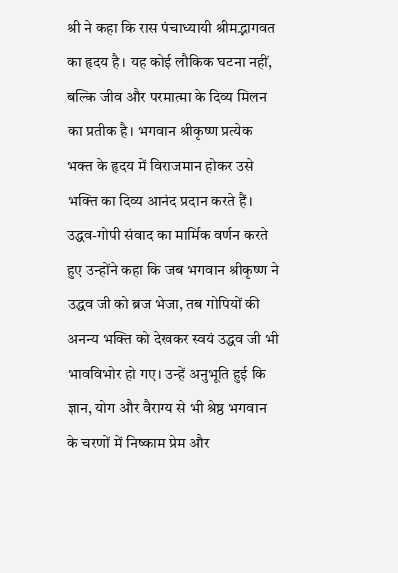श्री ने कहा कि रास पंचाध्यायी श्रीमद्भागवत का हृदय है। यह कोई लौकिक घटना नहीं, बल्कि जीव और परमात्मा के दिव्य मिलन का प्रतीक है। भगवान श्रीकृष्ण प्रत्येक भक्त के हृदय में विराजमान होकर उसे भक्ति का दिव्य आनंद प्रदान करते हैं। उद्धव-गोपी संवाद का मार्मिक वर्णन करते हुए उन्होंने कहा कि जब भगवान श्रीकृष्ण ने उद्धव जी को ब्रज भेजा, तब गोपियों की अनन्य भक्ति को देखकर स्वयं उद्धव जी भी भावविभोर हो गए। उन्हें अनुभूति हुई कि ज्ञान, योग और वैराग्य से भी श्रेष्ठ भगवान के चरणों में निष्काम प्रेम और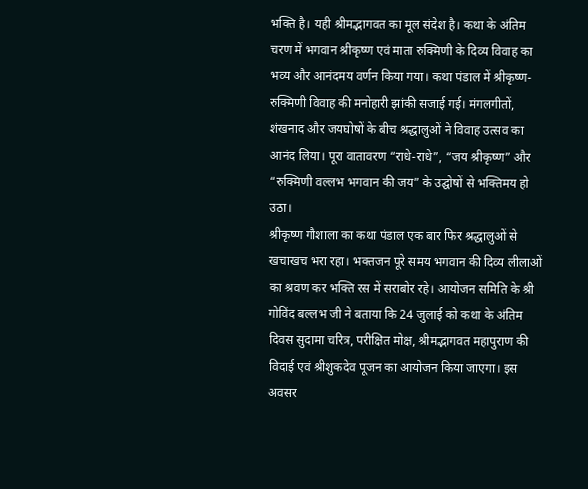भक्ति है। यही श्रीमद्भागवत का मूल संदेश है। कथा के अंतिम चरण में भगवान श्रीकृष्ण एवं माता रुक्मिणी के दिव्य विवाह का भव्य और आनंदमय वर्णन किया गया। कथा पंडाल में श्रीकृष्ण-रुक्मिणी विवाह की मनोहारी झांकी सजाई गई। मंगलगीतों, शंखनाद और जयघोषों के बीच श्रद्धालुओं ने विवाह उत्सव का आनंद लिया। पूरा वातावरण “राधे-राधे”, “जय श्रीकृष्ण” और “रुक्मिणी वल्लभ भगवान की जय” के उद्घोषों से भक्तिमय हो उठा।
श्रीकृष्ण गौशाला का कथा पंडाल एक बार फिर श्रद्धालुओं से खचाखच भरा रहा। भक्तजन पूरे समय भगवान की दिव्य लीलाओं का श्रवण कर भक्ति रस में सराबोर रहे। आयोजन समिति के श्री गोविंद बल्लभ जी ने बताया कि 24 जुलाई को कथा के अंतिम दिवस सुदामा चरित्र, परीक्षित मोक्ष, श्रीमद्भागवत महापुराण की विदाई एवं श्रीशुकदेव पूजन का आयोजन किया जाएगा। इस अवसर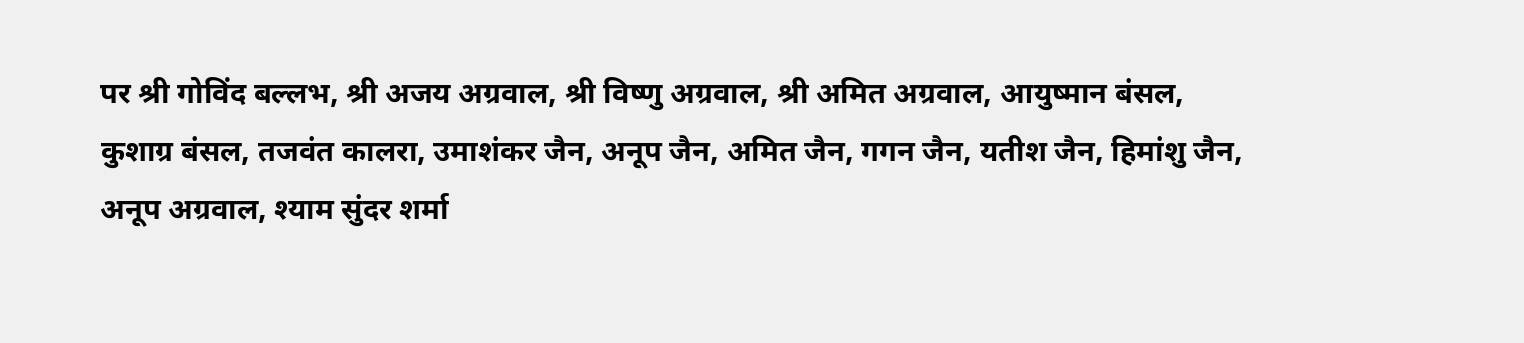पर श्री गोविंद बल्लभ, श्री अजय अग्रवाल, श्री विष्णु अग्रवाल, श्री अमित अग्रवाल, आयुष्मान बंसल, कुशाग्र बंसल, तजवंत कालरा, उमाशंकर जैन, अनूप जैन, अमित जैन, गगन जैन, यतीश जैन, हिमांशु जैन, अनूप अग्रवाल, श्याम सुंदर शर्मा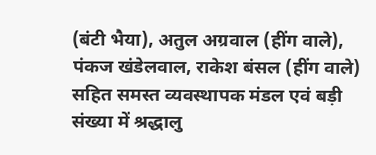(बंटी भैया), अतुल अग्रवाल (हींग वाले), पंकज खंडेलवाल, राकेश बंसल (हींग वाले) सहित समस्त व्यवस्थापक मंडल एवं बड़ी संख्या में श्रद्धालु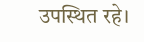उपस्थित रहे।